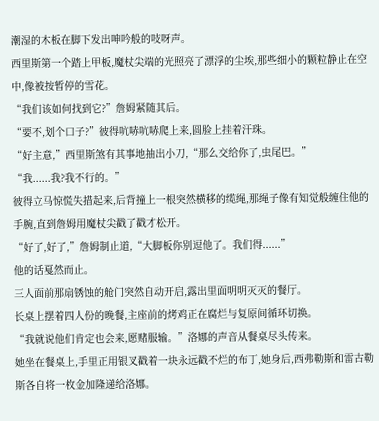潮湿的木板在脚下发出呻吟般的吱呀声。
西里斯第一个踏上甲板,魔杖尖端的光照亮了漂浮的尘埃,那些细小的颗粒静止在空中,像被按暂停的雪花。
“我们该如何找到它?”詹姆紧随其后。
“要不,划个口子?”彼得吭哧吭哧爬上来,圆脸上挂着汗珠。
“好主意,”西里斯煞有其事地抽出小刀,“那么交给你了,虫尾巴。”
“我......我?我不行的。”
彼得立马惊慌失措起来,后背撞上一根突然横移的缆绳,那绳子像有知觉般缠住他的手腕,直到詹姆用魔杖尖戳了戳才松开。
“好了,好了,”詹姆制止道,“大脚板你别逗他了。我们得......”
他的话戛然而止。
三人面前那扇锈蚀的舱门突然自动开启,露出里面明明灭灭的餐厅。
长桌上摆着四人份的晚餐,主座前的烤鸡正在腐烂与复原间循环切换。
“我就说他们肯定也会来,愿赌服输。”洛娜的声音从餐桌尽头传来。
她坐在餐桌上,手里正用银叉戳着一块永远戳不烂的布丁,她身后,西弗勒斯和雷古勒斯各自将一枚金加隆递给洛娜。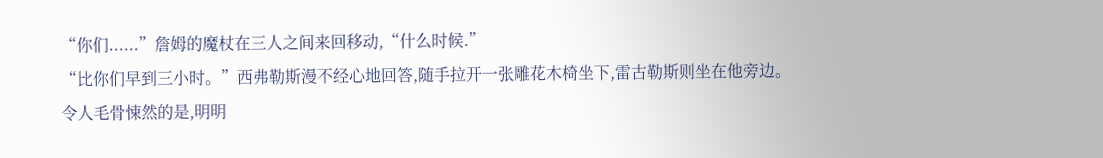“你们......”詹姆的魔杖在三人之间来回移动,“什么时候.”
“比你们早到三小时。”西弗勒斯漫不经心地回答,随手拉开一张雕花木椅坐下,雷古勒斯则坐在他旁边。
令人毛骨悚然的是,明明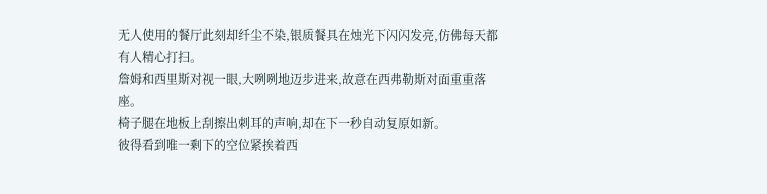无人使用的餐厅此刻却纤尘不染,银质餐具在烛光下闪闪发亮,仿佛每天都有人精心打扫。
詹姆和西里斯对视一眼,大咧咧地迈步进来,故意在西弗勒斯对面重重落座。
椅子腿在地板上刮擦出刺耳的声响,却在下一秒自动复原如新。
彼得看到唯一剩下的空位紧挨着西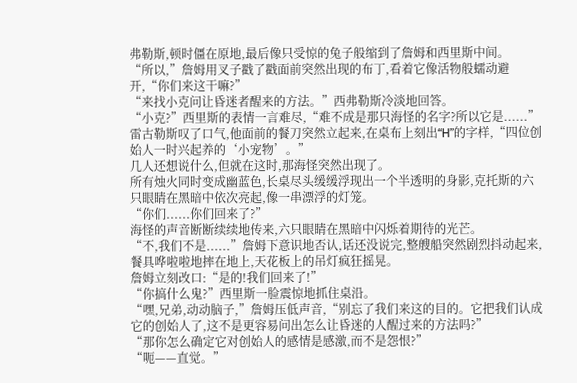弗勒斯,顿时僵在原地,最后像只受惊的兔子般缩到了詹姆和西里斯中间。
“所以,”詹姆用叉子戳了戳面前突然出现的布丁,看着它像活物般蠕动避开,“你们来这干嘛?”
“来找小克问让昏迷者醒来的方法。”西弗勒斯冷淡地回答。
“小克?”西里斯的表情一言难尽,“难不成是那只海怪的名字?所以它是......”
雷古勒斯叹了口气,他面前的餐刀突然立起来,在桌布上刻出“H”的字样,“四位创始人一时兴起养的‘小宠物’。”
几人还想说什么,但就在这时,那海怪突然出现了。
所有烛火同时变成幽蓝色,长桌尽头缓缓浮现出一个半透明的身影,克托斯的六只眼睛在黑暗中依次亮起,像一串漂浮的灯笼。
“你们......你们回来了?”
海怪的声音断断续续地传来,六只眼睛在黑暗中闪烁着期待的光芒。
“不,我们不是......”詹姆下意识地否认,话还没说完,整艘船突然剧烈抖动起来,餐具哗啦啦地摔在地上,天花板上的吊灯疯狂摇晃。
詹姆立刻改口:“是的!我们回来了!”
“你搞什么鬼?”西里斯一脸震惊地抓住桌沿。
“嘿,兄弟,动动脑子,”詹姆压低声音,“别忘了我们来这的目的。它把我们认成它的创始人了,这不是更容易问出怎么让昏迷的人醒过来的方法吗?”
“那你怎么确定它对创始人的感情是感激,而不是怨恨?”
“呃——直觉。”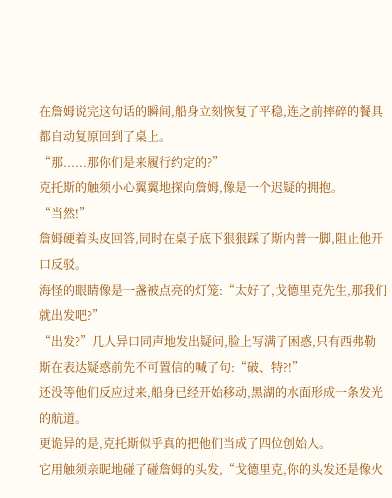在詹姆说完这句话的瞬间,船身立刻恢复了平稳,连之前摔碎的餐具都自动复原回到了桌上。
“那......那你们是来履行约定的?”
克托斯的触须小心翼翼地探向詹姆,像是一个迟疑的拥抱。
“当然!”
詹姆硬着头皮回答,同时在桌子底下狠狠踩了斯内普一脚,阻止他开口反驳。
海怪的眼睛像是一盏被点亮的灯笼:“太好了,戈德里克先生,那我们就出发吧?”
“出发?”几人异口同声地发出疑问,脸上写满了困惑,只有西弗勒斯在表达疑惑前先不可置信的喊了句:“破、特?!”
还没等他们反应过来,船身已经开始移动,黑湖的水面形成一条发光的航道。
更诡异的是,克托斯似乎真的把他们当成了四位创始人。
它用触须亲昵地碰了碰詹姆的头发,“戈德里克,你的头发还是像火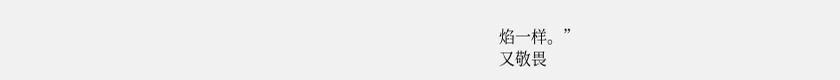焰一样。”
又敬畏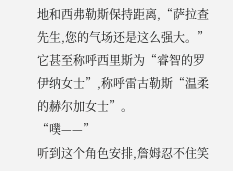地和西弗勒斯保持距离,“萨拉查先生,您的气场还是这么强大。”
它甚至称呼西里斯为“睿智的罗伊纳女士”,称呼雷古勒斯“温柔的赫尔加女士”。
“噗——”
听到这个角色安排,詹姆忍不住笑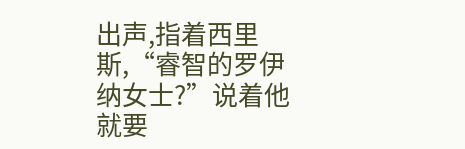出声,指着西里斯,“睿智的罗伊纳女士?”说着他就要